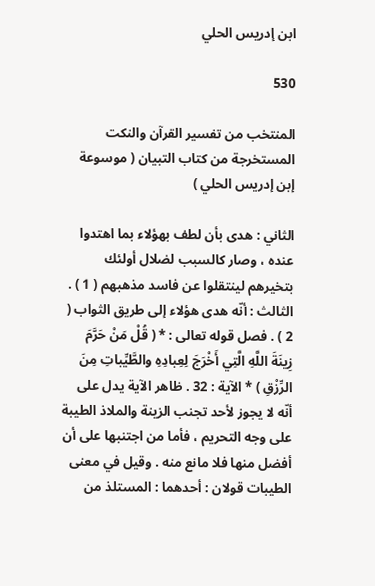ابن إدريس الحلي

530

المنتخب من تفسير القرآن والنكت المستخرجة من كتاب التبيان ( موسوعة إبن إدريس الحلي )

الثاني : هدى بأن لطف بهؤلاء بما اهتدوا عنده ، وصار كالسبب لضلال أولئك بتخيرهم لينتقلوا عن فاسد مذهبهم ( 1 ) . الثالث : أنّه هدى هؤلاء إلى طريق الثواب ( 2 ) . فصل قوله تعالى : * ( قُلْ مَنْ حَرَّمَ زِينَةَ اللَّهِ الَّتِي أَخْرَجَ لِعِبادِهِ والطَّيِّباتِ مِنَ الرِّزْقِ ) * الآية : 32 . ظاهر الآية يدل على أنّه لا يجوز لأحد تجنب الزينة والملاذ الطيبة على وجه التحريم ، فأما من اجتنبها على أن أفضل منها فلا مانع منه . وقيل في معنى الطيبات قولان : أحدهما : المستلذ من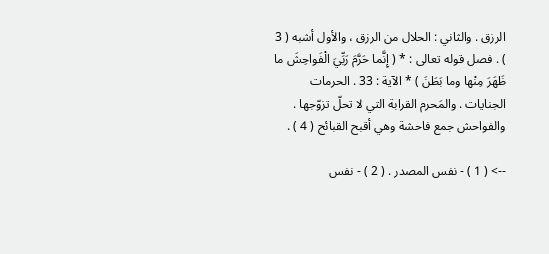الرزق . والثاني : الحلال من الرزق ، والأول أشبه ( 3 ) . فصل قوله تعالى : * ( إِنَّما حَرَّمَ رَبِّيَ الْفَواحِشَ ما ظَهَرَ مِنْها وما بَطَنَ ) * الآية : 33 . الحرمات الجنايات . والمَحرم القرابة التي لا تحلّ تزوّجها . والفواحش جمع فاحشة وهي أقبح القبائح ( 4 ) .

--> ( 1 ) - نفس المصدر . ( 2 ) - نفس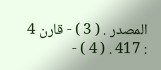المصدر . ( 3 ) - قارن 4 : 417 . ( 4 ) -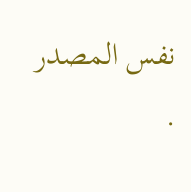نفس المصدر .